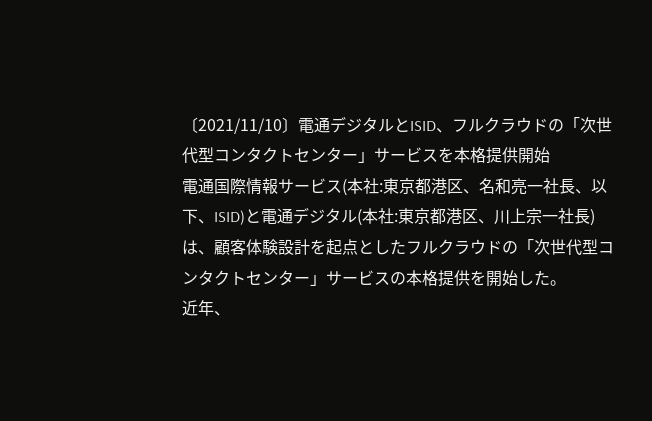〔2021/11/10〕電通デジタルとISID、フルクラウドの「次世代型コンタクトセンター」サービスを本格提供開始
電通国際情報サービス(本社:東京都港区、名和亮一社長、以下、ISID)と電通デジタル(本社:東京都港区、川上宗一社長)は、顧客体験設計を起点としたフルクラウドの「次世代型コンタクトセンター」サービスの本格提供を開始した。
近年、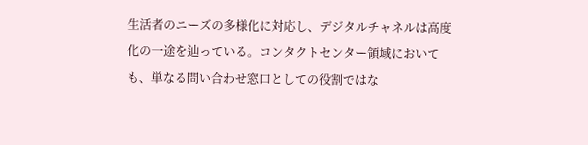生活者のニーズの多様化に対応し、デジタルチャネルは高度化の一途を辿っている。コンタクトセンター領域においても、単なる問い合わせ窓口としての役割ではな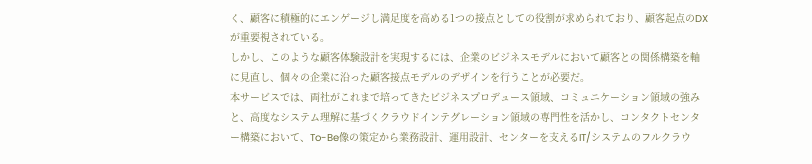く、顧客に積極的にエンゲージし満足度を高める1つの接点としての役割が求められており、顧客起点のDXが重要視されている。
しかし、このような顧客体験設計を実現するには、企業のビジネスモデルにおいて顧客との関係構築を軸に見直し、個々の企業に沿った顧客接点モデルのデザインを行うことが必要だ。
本サービスでは、両社がこれまで培ってきたビジネスプロデュース領域、コミュニケーション領域の強みと、高度なシステム理解に基づくクラウドインテグレーション領域の専門性を活かし、コンタクトセンター構築において、To-Be像の策定から業務設計、運用設計、センターを支えるIT/システムのフルクラウ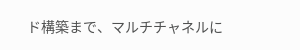ド構築まで、マルチチャネルに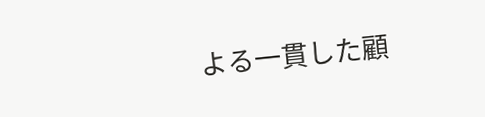よる一貫した顧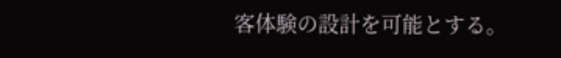客体験の設計を可能とする。